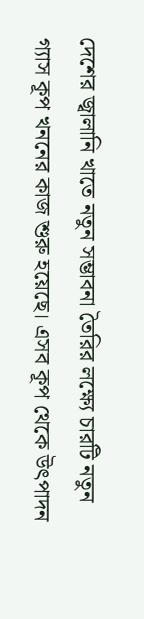দেশের জ্বালানি খাতে নতুন সম্ভাবনা তৈরির লক্ষ্যে চারটি নতুন গ্যাস কূপ খননের কাজ শুরু হয়েছে। এসব কূপ থেকে উৎপাদন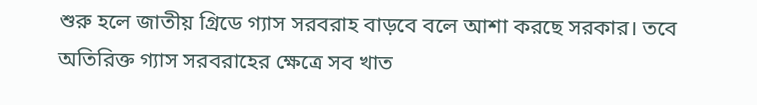শুরু হলে জাতীয় গ্রিডে গ্যাস সরবরাহ বাড়বে বলে আশা করছে সরকার। তবে অতিরিক্ত গ্যাস সরবরাহের ক্ষেত্রে সব খাত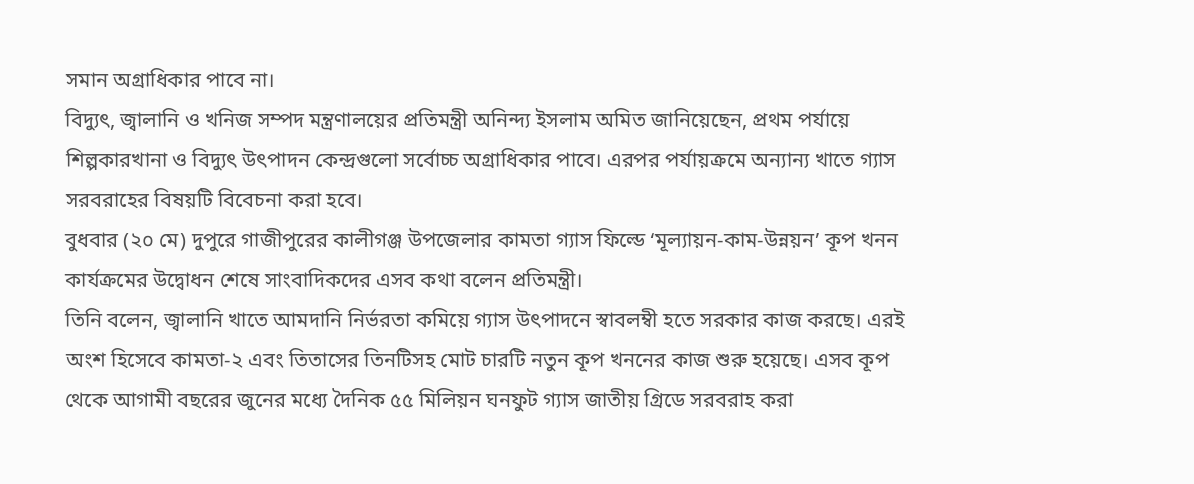সমান অগ্রাধিকার পাবে না।
বিদ্যুৎ, জ্বালানি ও খনিজ সম্পদ মন্ত্রণালয়ের প্রতিমন্ত্রী অনিন্দ্য ইসলাম অমিত জানিয়েছেন, প্রথম পর্যায়ে শিল্পকারখানা ও বিদ্যুৎ উৎপাদন কেন্দ্রগুলো সর্বোচ্চ অগ্রাধিকার পাবে। এরপর পর্যায়ক্রমে অন্যান্য খাতে গ্যাস সরবরাহের বিষয়টি বিবেচনা করা হবে।
বুধবার (২০ মে) দুপুরে গাজীপুরের কালীগঞ্জ উপজেলার কামতা গ্যাস ফিল্ডে ‘মূল্যায়ন-কাম-উন্নয়ন’ কূপ খনন কার্যক্রমের উদ্বোধন শেষে সাংবাদিকদের এসব কথা বলেন প্রতিমন্ত্রী।
তিনি বলেন, জ্বালানি খাতে আমদানি নির্ভরতা কমিয়ে গ্যাস উৎপাদনে স্বাবলম্বী হতে সরকার কাজ করছে। এরই অংশ হিসেবে কামতা-২ এবং তিতাসের তিনটিসহ মোট চারটি নতুন কূপ খননের কাজ শুরু হয়েছে। এসব কূপ থেকে আগামী বছরের জুনের মধ্যে দৈনিক ৫৫ মিলিয়ন ঘনফুট গ্যাস জাতীয় গ্রিডে সরবরাহ করা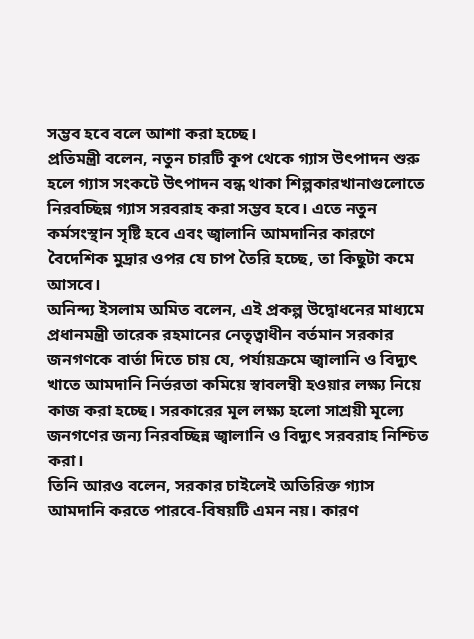সম্ভব হবে বলে আশা করা হচ্ছে।
প্রতিমন্ত্রী বলেন, নতুন চারটি কূপ থেকে গ্যাস উৎপাদন শুরু হলে গ্যাস সংকটে উৎপাদন বন্ধ থাকা শিল্পকারখানাগুলোতে নিরবচ্ছিন্ন গ্যাস সরবরাহ করা সম্ভব হবে। এতে নতুন কর্মসংস্থান সৃষ্টি হবে এবং জ্বালানি আমদানির কারণে বৈদেশিক মুদ্রার ওপর যে চাপ তৈরি হচ্ছে, তা কিছুটা কমে আসবে।
অনিন্দ্য ইসলাম অমিত বলেন, এই প্রকল্প উদ্বোধনের মাধ্যমে প্রধানমন্ত্রী তারেক রহমানের নেতৃত্বাধীন বর্তমান সরকার জনগণকে বার্তা দিতে চায় যে, পর্যায়ক্রমে জ্বালানি ও বিদ্যুৎ খাতে আমদানি নির্ভরতা কমিয়ে স্বাবলম্বী হওয়ার লক্ষ্য নিয়ে কাজ করা হচ্ছে। সরকারের মূল লক্ষ্য হলো সাশ্রয়ী মূল্যে জনগণের জন্য নিরবচ্ছিন্ন জ্বালানি ও বিদ্যুৎ সরবরাহ নিশ্চিত করা।
তিনি আরও বলেন, সরকার চাইলেই অতিরিক্ত গ্যাস আমদানি করতে পারবে-বিষয়টি এমন নয়। কারণ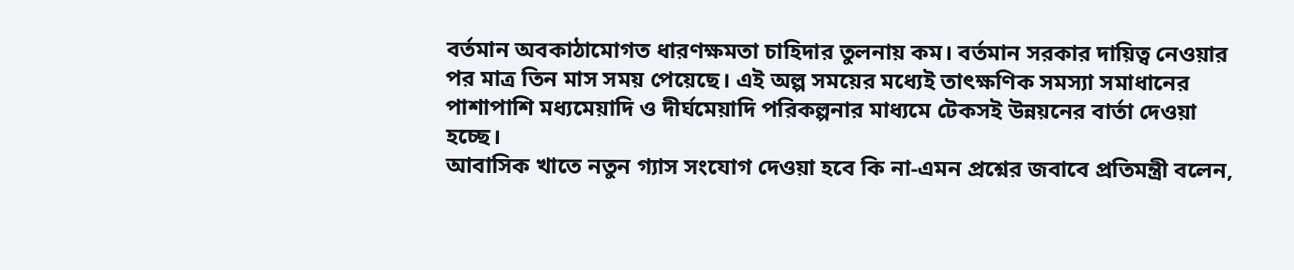বর্তমান অবকাঠামোগত ধারণক্ষমতা চাহিদার তুলনায় কম। বর্তমান সরকার দায়িত্ব নেওয়ার পর মাত্র তিন মাস সময় পেয়েছে। এই অল্প সময়ের মধ্যেই তাৎক্ষণিক সমস্যা সমাধানের পাশাপাশি মধ্যমেয়াদি ও দীর্ঘমেয়াদি পরিকল্পনার মাধ্যমে টেকসই উন্নয়নের বার্তা দেওয়া হচ্ছে।
আবাসিক খাতে নতুন গ্যাস সংযোগ দেওয়া হবে কি না-এমন প্রশ্নের জবাবে প্রতিমন্ত্রী বলেন,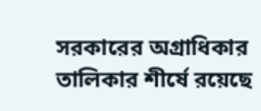সরকারের অগ্রাধিকার তালিকার শীর্ষে রয়েছে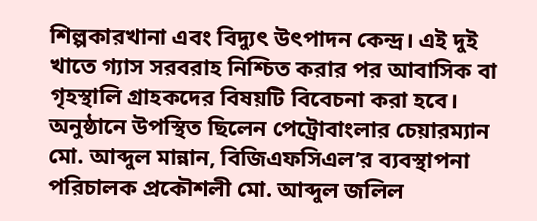শিল্পকারখানা এবং বিদ্যুৎ উৎপাদন কেন্দ্র। এই দুই খাতে গ্যাস সরবরাহ নিশ্চিত করার পর আবাসিক বা গৃহস্থালি গ্রাহকদের বিষয়টি বিবেচনা করা হবে।
অনুষ্ঠানে উপস্থিত ছিলেন পেট্রোবাংলার চেয়ারম্যান মো. আব্দুল মান্নান, বিজিএফসিএল’র ব্যবস্থাপনা পরিচালক প্রকৌশলী মো. আব্দুল জলিল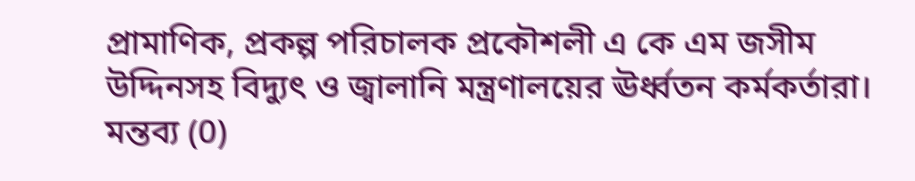প্রামাণিক, প্রকল্প পরিচালক প্রকৌশলী এ কে এম জসীম উদ্দিনসহ বিদ্যুৎ ও জ্বালানি মন্ত্রণালয়ের ঊর্ধ্বতন কর্মকর্তারা।
মন্তব্য (0)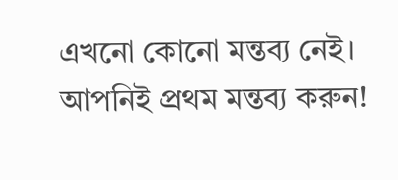এখনো কোনো মন্তব্য নেই। আপনিই প্রথম মন্তব্য করুন!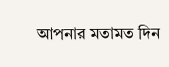আপনার মতামত দিন